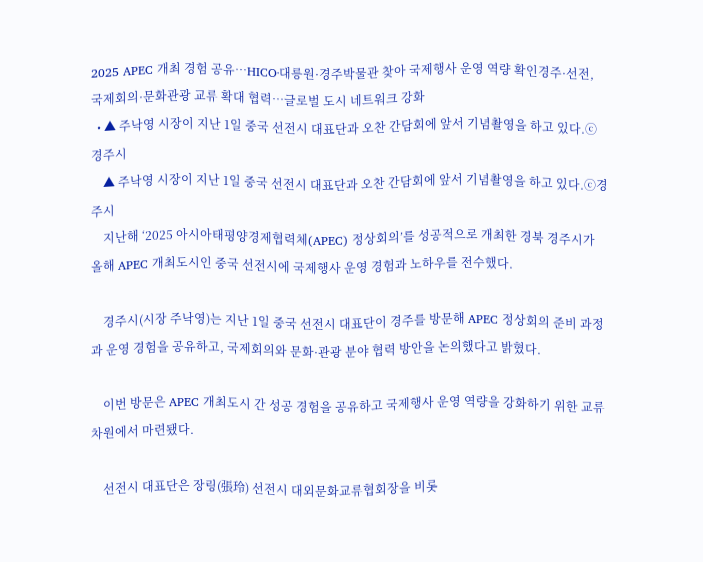2025 APEC 개최 경험 공유…HICO·대릉원·경주박물관 찾아 국제행사 운영 역량 확인경주·선전, 국제회의·문화관광 교류 확대 협력…글로벌 도시 네트워크 강화
  • ▲ 주낙영 시장이 지난 1일 중국 선전시 대표단과 오찬 간담회에 앞서 기념촬영을 하고 있다.ⓒ경주시
    ▲ 주낙영 시장이 지난 1일 중국 선전시 대표단과 오찬 간담회에 앞서 기념촬영을 하고 있다.ⓒ경주시
    지난해 ‘2025 아시아태평양경제협력체(APEC) 정상회의’를 성공적으로 개최한 경북 경주시가 올해 APEC 개최도시인 중국 선전시에 국제행사 운영 경험과 노하우를 전수했다.

    경주시(시장 주낙영)는 지난 1일 중국 선전시 대표단이 경주를 방문해 APEC 정상회의 준비 과정과 운영 경험을 공유하고, 국제회의와 문화·관광 분야 협력 방안을 논의했다고 밝혔다.

    이번 방문은 APEC 개최도시 간 성공 경험을 공유하고 국제행사 운영 역량을 강화하기 위한 교류 차원에서 마련됐다.

    선전시 대표단은 장링(張玲) 선전시 대외문화교류협회장을 비롯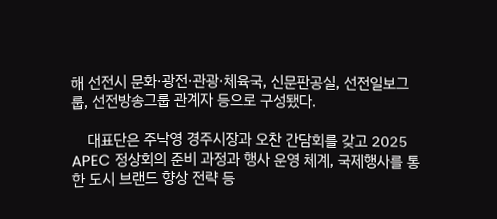해 선전시 문화·광전·관광·체육국, 신문판공실, 선전일보그룹, 선전방송그룹 관계자 등으로 구성됐다.

    대표단은 주낙영 경주시장과 오찬 간담회를 갖고 2025 APEC 정상회의 준비 과정과 행사 운영 체계, 국제행사를 통한 도시 브랜드 향상 전략 등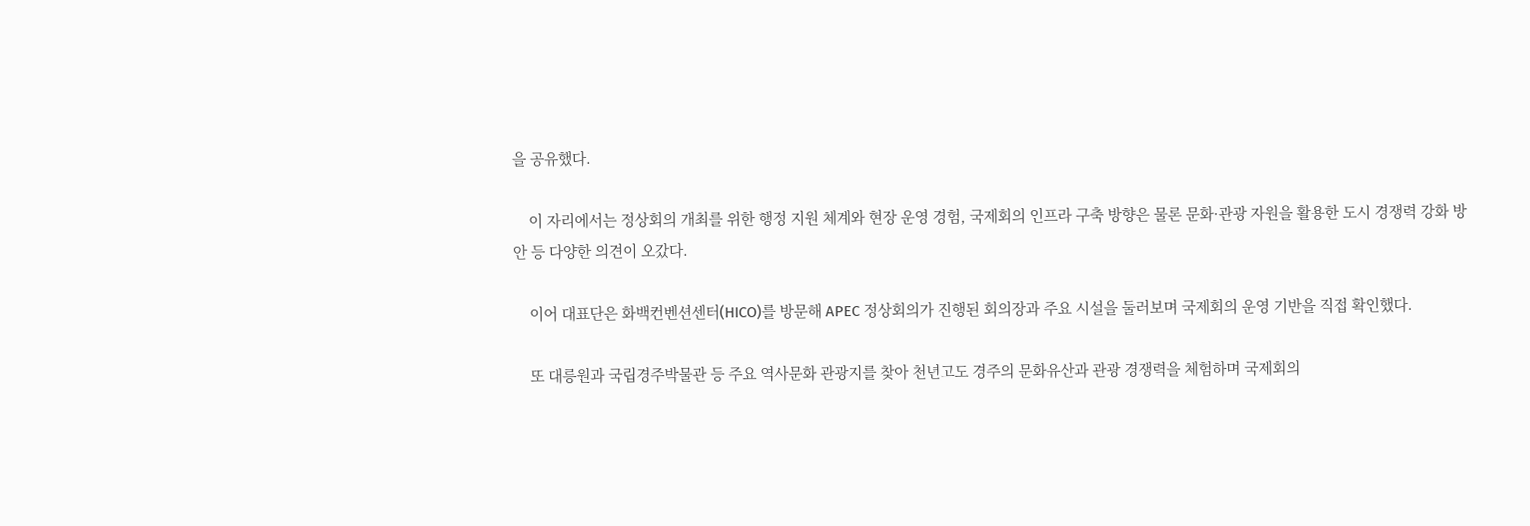을 공유했다.

    이 자리에서는 정상회의 개최를 위한 행정 지원 체계와 현장 운영 경험, 국제회의 인프라 구축 방향은 물론 문화·관광 자원을 활용한 도시 경쟁력 강화 방안 등 다양한 의견이 오갔다.

    이어 대표단은 화백컨벤션센터(HICO)를 방문해 APEC 정상회의가 진행된 회의장과 주요 시설을 둘러보며 국제회의 운영 기반을 직접 확인했다.

    또 대릉원과 국립경주박물관 등 주요 역사문화 관광지를 찾아 천년고도 경주의 문화유산과 관광 경쟁력을 체험하며 국제회의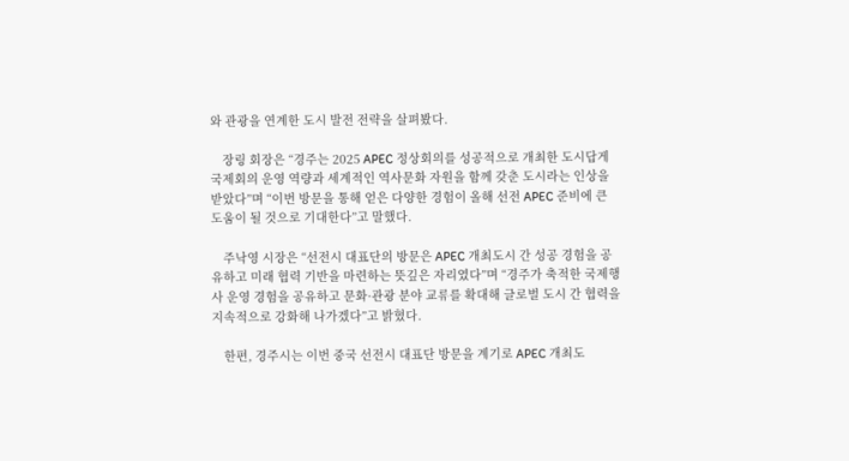와 관광을 연계한 도시 발전 전략을 살펴봤다.

    장링 회장은 “경주는 2025 APEC 정상회의를 성공적으로 개최한 도시답게 국제회의 운영 역량과 세계적인 역사문화 자원을 함께 갖춘 도시라는 인상을 받았다”며 “이번 방문을 통해 얻은 다양한 경험이 올해 선전 APEC 준비에 큰 도움이 될 것으로 기대한다”고 말했다.

    주낙영 시장은 “선전시 대표단의 방문은 APEC 개최도시 간 성공 경험을 공유하고 미래 협력 기반을 마련하는 뜻깊은 자리였다”며 “경주가 축적한 국제행사 운영 경험을 공유하고 문화·관광 분야 교류를 확대해 글로벌 도시 간 협력을 지속적으로 강화해 나가겠다”고 밝혔다.

    한편, 경주시는 이번 중국 선전시 대표단 방문을 계기로 APEC 개최도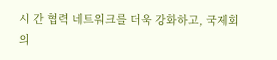시 간 협력 네트워크를 더욱 강화하고, 국제회의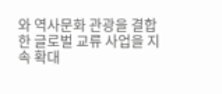와 역사문화 관광을 결합한 글로벌 교류 사업을 지속 확대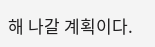해 나갈 계획이다.